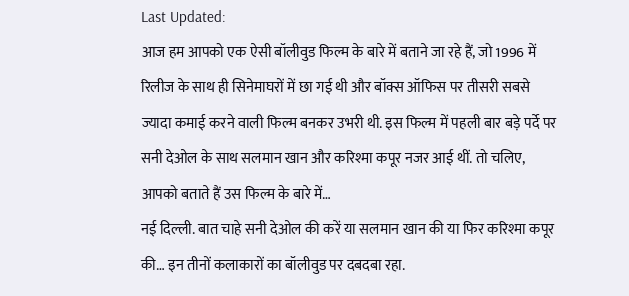Last Updated:
आज हम आपको एक ऐसी बॉलीवुड फिल्म के बारे में बताने जा रहे हैं, जो 1996 में रिलीज के साथ ही सिनेमाघरों में छा गई थी और बॉक्स ऑफिस पर तीसरी सबसे ज्यादा कमाई करने वाली फिल्म बनकर उभरी थी. इस फिल्म में पहली बार बड़े पर्दे पर सनी देओल के साथ सलमान खान और करिश्मा कपूर नजर आई थीं. तो चलिए, आपको बताते हैं उस फिल्म के बारे में…
नई दिल्ली. बात चाहे सनी देओल की करें या सलमान खान की या फिर करिश्मा कपूर की… इन तीनों कलाकारों का बॉलीवुड पर दबदबा रहा.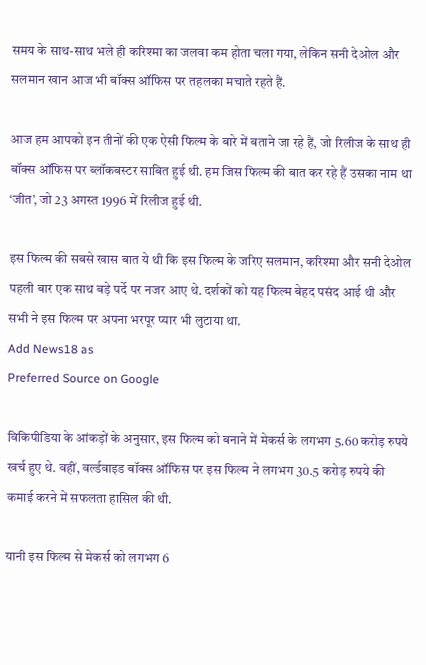समय के साथ-साथ भले ही करिश्मा का जलवा कम होता चला गया, लेकिन सनी देओल और सलमान खान आज भी बॉक्स ऑफिस पर तहलका मचाते रहते हैं.

आज हम आपको इन तीनों की एक ऐसी फिल्म के बारे में बताने जा रहे हैं, जो रिलीज के साथ ही बॉक्स ऑफिस पर ब्लॉकबस्टर साबित हुई थी. हम जिस फिल्म की बात कर रहे हैं उसका नाम था ‘जीत’, जो 23 अगस्त 1996 में रिलीज हुई थी.

इस फिल्म की सबसे खास बात ये थी कि इस फिल्म के जरिए सलमान, करिश्मा और सनी देओल पहली बार एक साथ बड़े पर्दे पर नजर आए थे. दर्शकों को यह फिल्म बेहद पसंद आई थी और सभी ने इस फिल्म पर अपना भरपूर प्यार भी लुटाया था.
Add News18 as
Preferred Source on Google

विकिपीडिया के आंकड़ों के अनुसार, इस फिल्म को बनाने में मेकर्स के लगभग 5.60 करोड़ रुपये खर्च हुए थे. वहीं, वर्ल्डवाइड बॉक्स ऑफिस पर इस फिल्म ने लगभग 30.5 करोड़ रुपये की कमाई करने में सफलता हासिल की थी.

यानी इस फिल्म से मेकर्स को लगभग 6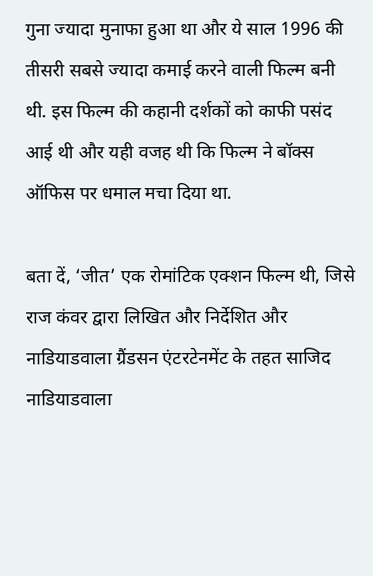गुना ज्यादा मुनाफा हुआ था और ये साल 1996 की तीसरी सबसे ज्यादा कमाई करने वाली फिल्म बनी थी. इस फिल्म की कहानी दर्शकों को काफी पसंद आई थी और यही वजह थी कि फिल्म ने बॉक्स ऑफिस पर धमाल मचा दिया था.

बता दें, ‘जीत’ एक रोमांटिक एक्शन फिल्म थी, जिसे राज कंवर द्वारा लिखित और निर्देशित और नाडियाडवाला ग्रैंडसन एंटरटेनमेंट के तहत साजिद नाडियाडवाला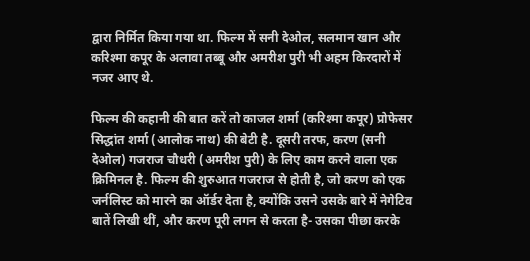द्वारा निर्मित किया गया था. फिल्म में सनी देओल, सलमान खान और करिश्मा कपूर के अलावा तब्बू और अमरीश पुरी भी अहम किरदारों में नजर आए थे.

फिल्म की कहानी की बात करें तो काजल शर्मा (करिश्मा कपूर) प्रोफेसर सिद्धांत शर्मा (आलोक नाथ) की बेटी है. दूसरी तरफ, करण (सनी देओल) गजराज चौधरी (अमरीश पुरी) के लिए काम करने वाला एक क्रिमिनल है. फिल्म की शुरुआत गजराज से होती है, जो करण को एक जर्नलिस्ट को मारने का ऑर्डर देता है, क्योंकि उसने उसके बारे में नेगेटिव बातें लिखी थीं, और करण पूरी लगन से करता है- उसका पीछा करके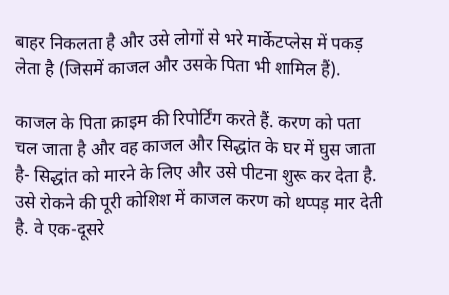बाहर निकलता है और उसे लोगों से भरे मार्केटप्लेस में पकड़ लेता है (जिसमें काजल और उसके पिता भी शामिल हैं).

काजल के पिता क्राइम की रिपोर्टिंग करते हैं. करण को पता चल जाता है और वह काजल और सिद्धांत के घर में घुस जाता है- सिद्धांत को मारने के लिए और उसे पीटना शुरू कर देता है. उसे रोकने की पूरी कोशिश में काजल करण को थप्पड़ मार देती है. वे एक-दूसरे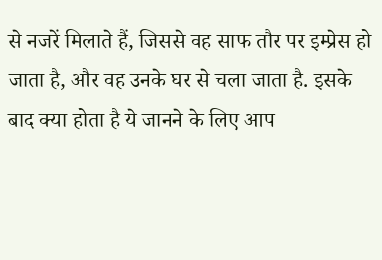से नजरें मिलाते हैं, जिससे वह साफ तौर पर इम्प्रेस हो जाता है, और वह उनके घर से चला जाता है. इसके बाद क्या होता है ये जानने के लिए आप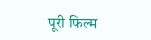पूरी फिल्म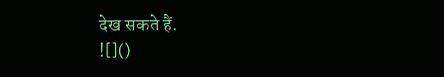देख सकते हैं.
![]()